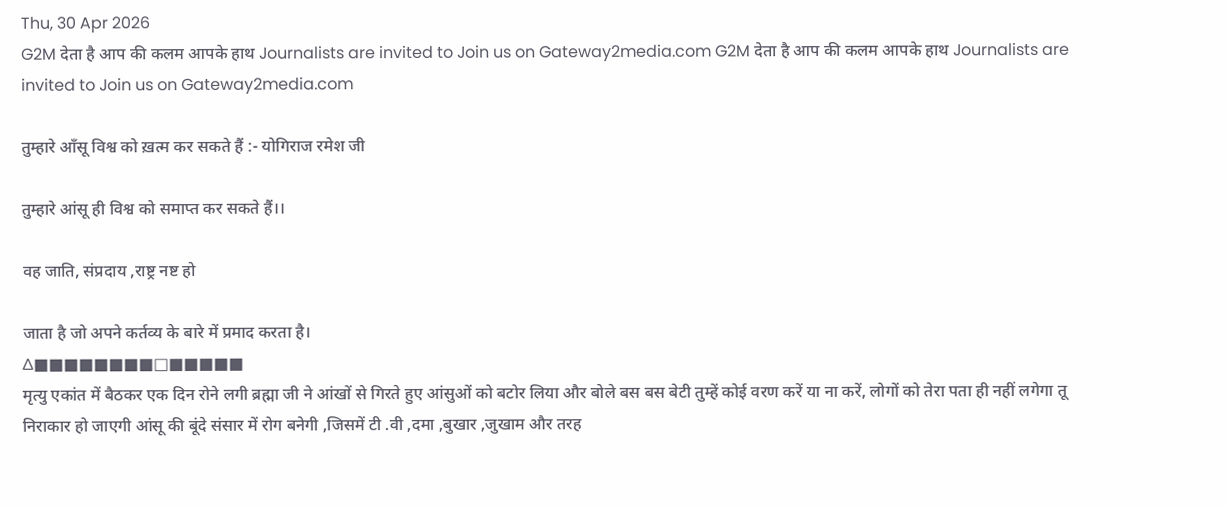Thu, 30 Apr 2026
G2M देता है आप की कलम आपके हाथ Journalists are invited to Join us on Gateway2media.com G2M देता है आप की कलम आपके हाथ Journalists are invited to Join us on Gateway2media.com

तुम्हारे आँसू विश्व को ख़त्म कर सकते हैं :- योगिराज रमेश जी

तुम्हारे आंसू ही विश्व को समाप्त कर सकते हैं।।

वह जाति, संप्रदाय ,राष्ट्र नष्ट हो

जाता है जो अपने कर्तव्य के बारे में प्रमाद करता है।
∆■■■■■■■■□■■■■■
मृत्यु एकांत में बैठकर एक दिन रोने लगी ब्रह्मा जी ने आंखों से गिरते हुए आंसुओं को बटोर लिया और बोले बस बस बेटी तुम्हें कोई वरण करें या ना करें, लोगों को तेरा पता ही नहीं लगेगा तू निराकार हो जाएगी आंसू की बूंदे संसार में रोग बनेगी ,जिसमें टी .वी ,दमा ,बुखार ,जुखाम और तरह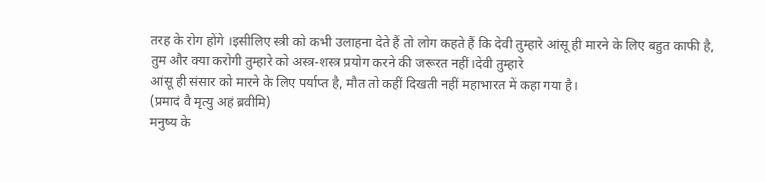तरह के रोग होंगे ।इसीलिए स्त्री को कभी उलाहना देते हैं तो लोग कहते हैं कि देवी तुम्हारे आंसू ही मारने के लिए बहुत काफी है, तुम और क्या करोगी तुम्हारे को अस्त्र-शस्त्र प्रयोग करने की जरूरत नहीं।देवी तुम्हारे
आंसू ही संसार को मारने के लिए पर्याप्त है, मौत तो कहीं दिखती नहीं महाभारत में कहा गया है।
(प्रमादं वै मृत्यु अहं ब्रवीमि)
मनुष्य के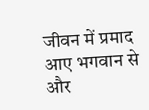जीवन में प्रमाद आए भगवान से और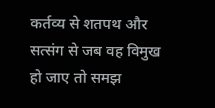कर्तव्य से शतपथ और सत्संग से जब वह विमुख हो जाए तो समझ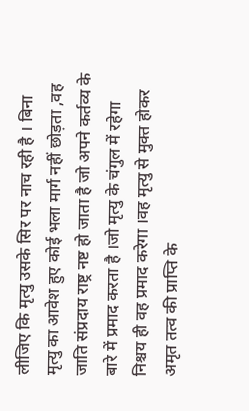लीजिए कि मृत्यु उसके सिर पर नाच रही है । बिना मृत्यु का आवेश हुए कोई भला मार्ग नहीं छोड़ता ,वह जाति संप्रदाय राष्ट्र नष्ट हो जाता है जो अपने कर्तव्य के बारे में प्रमाद करता है ।जो मृत्यु के चंगुल में रहेगा निश्चय ही वह प्रमाद करेगा ।वह मृत्यु से मुक्त होकर अमृत तत्व की प्राप्ति के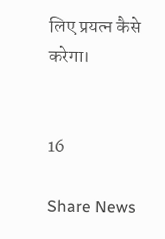लिए प्रयत्न कैसे करेगा।


16

Share News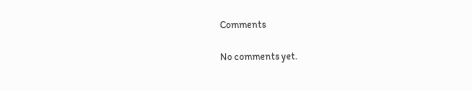Comments

No comments yet.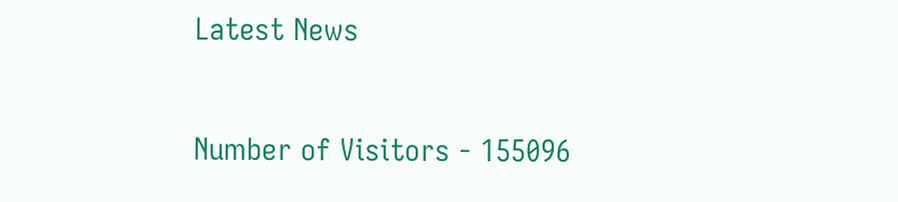Latest News

Number of Visitors - 155096